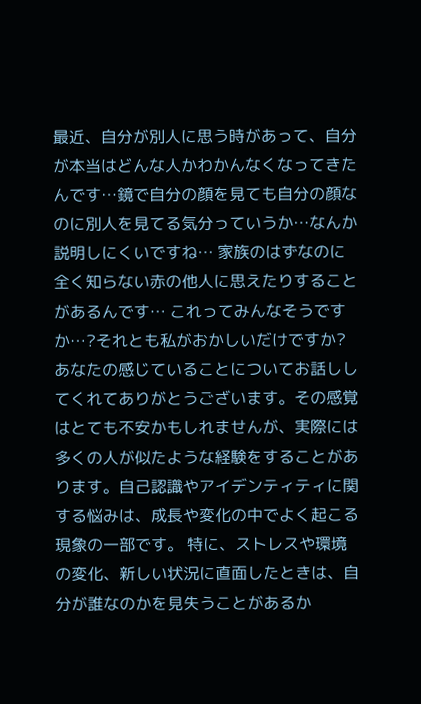最近、自分が別人に思う時があって、自分が本当はどんな人かわかんなくなってきたんです…鏡で自分の顔を見ても自分の顔なのに別人を見てる気分っていうか…なんか説明しにくいですね… 家族のはずなのに全く知らない赤の他人に思えたりすることがあるんです… これってみんなそうですか…?それとも私がおかしいだけですか?
あなたの感じていることについてお話ししてくれてありがとうございます。その感覚はとても不安かもしれませんが、実際には多くの人が似たような経験をすることがあります。自己認識やアイデンティティに関する悩みは、成長や変化の中でよく起こる現象の一部です。 特に、ストレスや環境の変化、新しい状況に直面したときは、自分が誰なのかを見失うことがあるか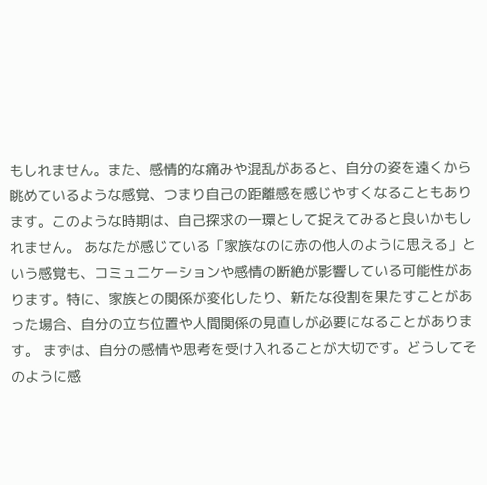もしれません。また、感情的な痛みや混乱があると、自分の姿を遠くから眺めているような感覚、つまり自己の距離感を感じやすくなることもあります。このような時期は、自己探求の一環として捉えてみると良いかもしれません。 あなたが感じている「家族なのに赤の他人のように思える」という感覚も、コミュニケーションや感情の断絶が影響している可能性があります。特に、家族との関係が変化したり、新たな役割を果たすことがあった場合、自分の立ち位置や人間関係の見直しが必要になることがあります。 まずは、自分の感情や思考を受け入れることが大切です。どうしてそのように感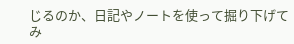じるのか、日記やノートを使って掘り下げてみ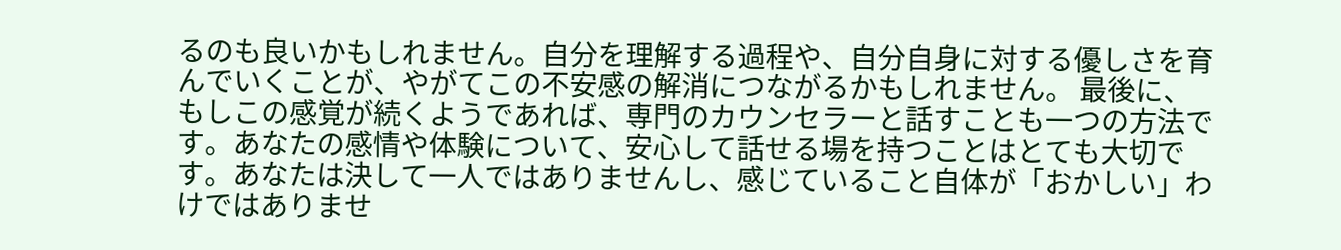るのも良いかもしれません。自分を理解する過程や、自分自身に対する優しさを育んでいくことが、やがてこの不安感の解消につながるかもしれません。 最後に、もしこの感覚が続くようであれば、専門のカウンセラーと話すことも一つの方法です。あなたの感情や体験について、安心して話せる場を持つことはとても大切です。あなたは決して一人ではありませんし、感じていること自体が「おかしい」わけではありませ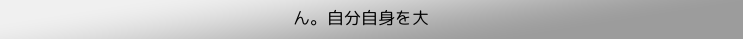ん。自分自身を大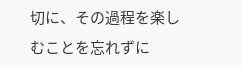切に、その過程を楽しむことを忘れずに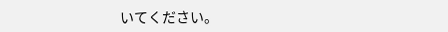いてください。